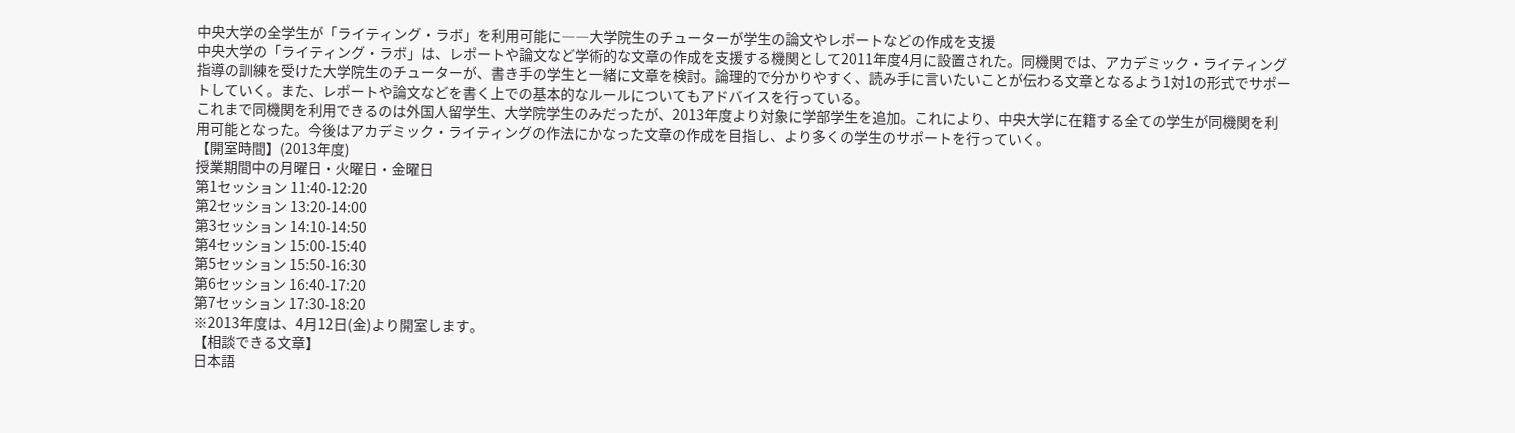中央大学の全学生が「ライティング・ラボ」を利用可能に――大学院生のチューターが学生の論文やレポートなどの作成を支援
中央大学の「ライティング・ラボ」は、レポートや論文など学術的な文章の作成を支援する機関として2011年度4月に設置された。同機関では、アカデミック・ライティング指導の訓練を受けた大学院生のチューターが、書き手の学生と一緒に文章を検討。論理的で分かりやすく、読み手に言いたいことが伝わる文章となるよう1対1の形式でサポートしていく。また、レポートや論文などを書く上での基本的なルールについてもアドバイスを行っている。
これまで同機関を利用できるのは外国人留学生、大学院学生のみだったが、2013年度より対象に学部学生を追加。これにより、中央大学に在籍する全ての学生が同機関を利用可能となった。今後はアカデミック・ライティングの作法にかなった文章の作成を目指し、より多くの学生のサポートを行っていく。
【開室時間】(2013年度)
授業期間中の月曜日・火曜日・金曜日
第1セッション 11:40-12:20
第2セッション 13:20-14:00
第3セッション 14:10-14:50
第4セッション 15:00-15:40
第5セッション 15:50-16:30
第6セッション 16:40-17:20
第7セッション 17:30-18:20
※2013年度は、4月12日(金)より開室します。
【相談できる文章】
日本語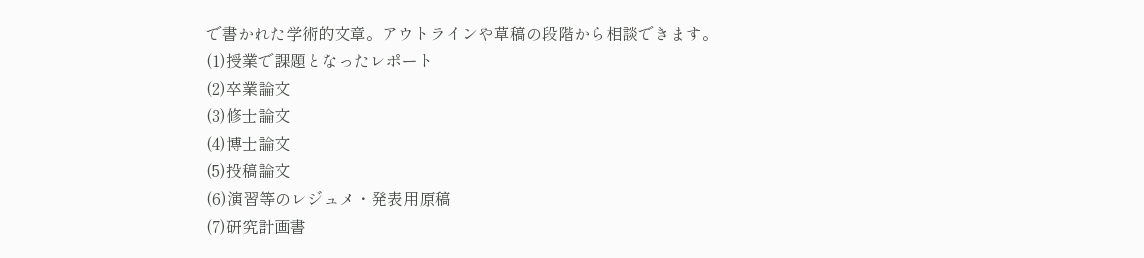で書かれた学術的文章。アウトラインや草稿の段階から相談できます。
(1)授業で課題となったレポート
(2)卒業論文
(3)修士論文
(4)博士論文
(5)投稿論文
(6)演習等のレジュメ・発表用原稿
(7)研究計画書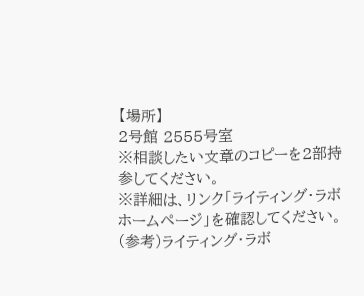【場所】
2号館 2555号室
※相談したい文章のコピーを2部持参してください。
※詳細は、リンク「ライティング・ラボホームページ」を確認してください。
(参考)ライティング・ラボ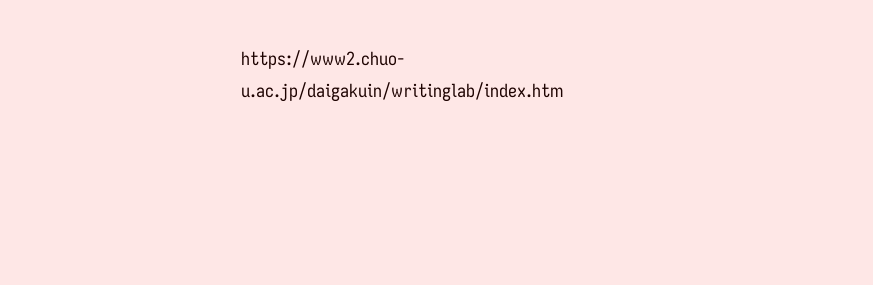https://www2.chuo-u.ac.jp/daigakuin/writinglab/index.htm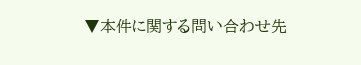▼本件に関する問い合わせ先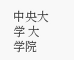中央大学 大学院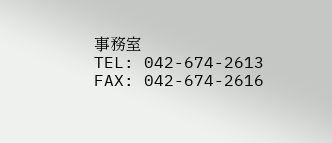事務室
TEL: 042-674-2613
FAX: 042-674-2616